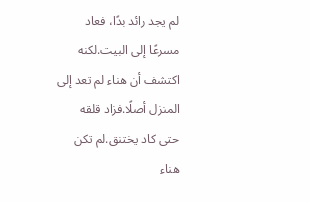لم يجد رائد بدًا، فعاد مسرعًا إلى البيت.لكنه اكتشف أن هناء لم تعد إلى المنزل أصلًا.فزاد قلقه حتى كاد يختنق.لم تكن هناء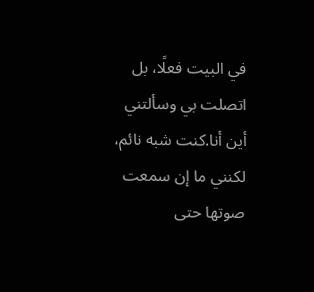في البيت فعلًا، بل اتصلت بي وسألتني أين أنا.كنت شبه نائم، لكنني ما إن سمعت صوتها حتى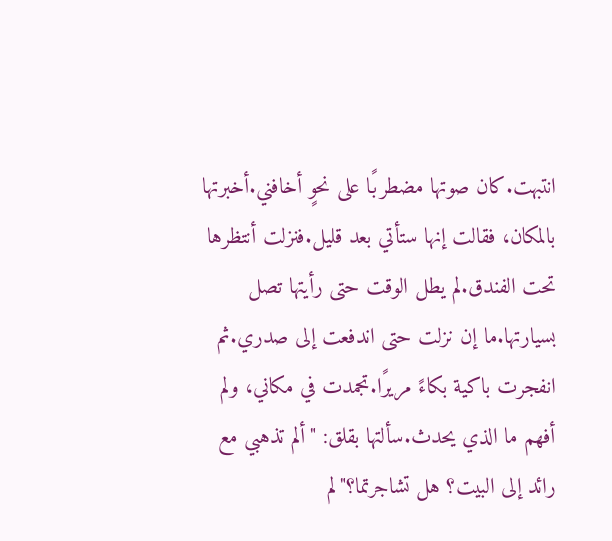انتبهت.كان صوتها مضطربًا على نحوٍ أخافني.أخبرتها بالمكان، فقالت إنها ستأتي بعد قليل.فنزلت أنتظرها تحت الفندق.لم يطل الوقت حتى رأيتها تصل بسيارتها.ما إن نزلت حتى اندفعت إلى صدري.ثم انفجرت باكية بكاءً مريرًا.تجمدت في مكاني، ولم أفهم ما الذي يحدث.سألتها بقلق: "ألم تذهبي مع رائد إلى البيت؟ هل تشاجرتما؟"لم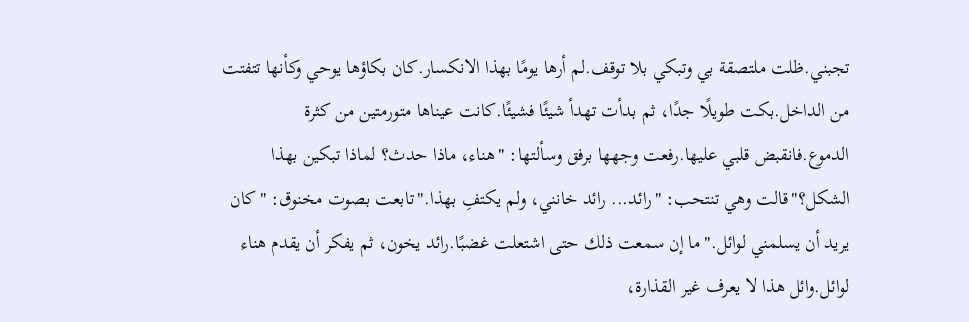تجبني.ظلت ملتصقة بي وتبكي بلا توقف.لم أرها يومًا بهذا الانكسار.كان بكاؤها يوحي وكأنها تتفتت من الداخل.بكت طويلًا جدًا، ثم بدأت تهدأ شيئًا فشيئًا.كانت عيناها متورمتين من كثرة الدموع.فانقبض قلبي عليها.رفعت وجهها برفق وسألتها: "هناء، ماذا حدث؟ لماذا تبكين بهذا الشكل؟"قالت وهي تنتحب: "رائد... رائد خانني، ولم يكتفِ بهذا."تابعت بصوت مخنوق: "كان يريد أن يسلمني لوائل."ما إن سمعت ذلك حتى اشتعلت غضبًا.رائد يخون، ثم يفكر أن يقدم هناء لوائل.وائل هذا لا يعرف غير القذارة،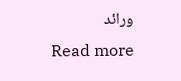ورائد
Read more